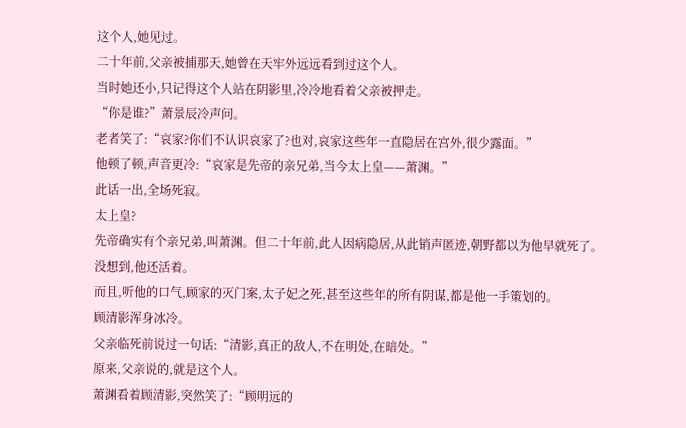这个人,她见过。
二十年前,父亲被捕那天,她曾在天牢外远远看到过这个人。
当时她还小,只记得这个人站在阴影里,冷冷地看着父亲被押走。
“你是谁?”萧景辰冷声问。
老者笑了:“哀家?你们不认识哀家了?也对,哀家这些年一直隐居在宫外,很少露面。”
他顿了顿,声音更冷:“哀家是先帝的亲兄弟,当今太上皇——萧渊。”
此话一出,全场死寂。
太上皇?
先帝确实有个亲兄弟,叫萧渊。但二十年前,此人因病隐居,从此销声匿迹,朝野都以为他早就死了。
没想到,他还活着。
而且,听他的口气,顾家的灭门案,太子妃之死,甚至这些年的所有阴谋,都是他一手策划的。
顾清影浑身冰冷。
父亲临死前说过一句话:“清影,真正的敌人,不在明处,在暗处。”
原来,父亲说的,就是这个人。
萧渊看着顾清影,突然笑了:“顾明远的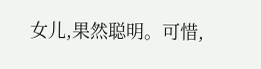女儿,果然聪明。可惜,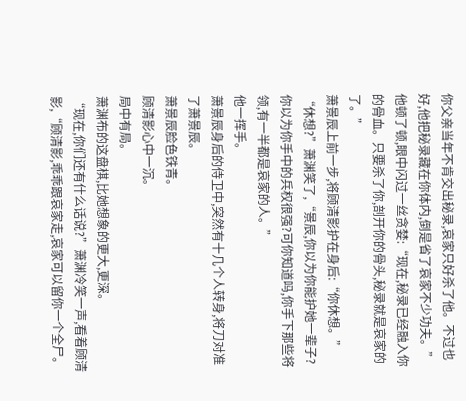你父亲当年不肯交出秘录,哀家只好杀了他。不过也好,他把秘录藏在你体内,倒是省了哀家不少功夫。”
他顿了顿,眼中闪过一丝贪婪:“现在,秘录已经融入你的骨血。只要杀了你,剖开你的骨头,秘录就是哀家的了。”
萧景辰上前一步,将顾清影护在身后:“你休想。”
“休想?”萧渊笑了,“景辰,你以为你能护她一辈子?你以为你手中的兵权很强?可你知道吗,你手下那些将领,有一半都是哀家的人。”
他一挥手。
萧景辰身后的侍卫中,突然有十几个人转身,将刀对准了萧景辰。
萧景辰脸色铁青。
顾清影心中一沉。
局中有局。
萧渊布的这盘棋,比她想象的更大,更深。
“现在,你们还有什么话说?”萧渊冷笑一声,看着顾清影,“顾清影,乖乖跟哀家走,哀家可以留你一个全尸。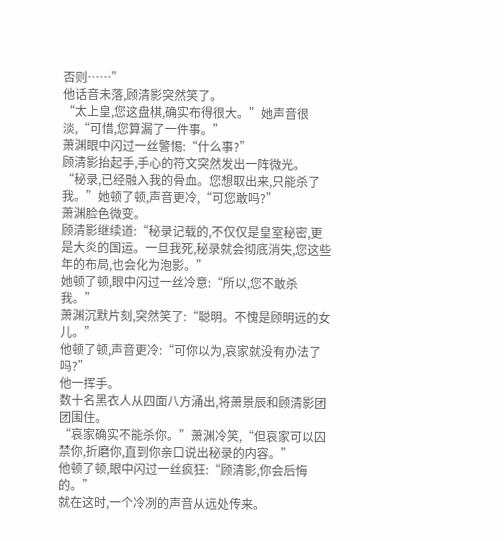否则……”
他话音未落,顾清影突然笑了。
“太上皇,您这盘棋,确实布得很大。”她声音很淡,“可惜,您算漏了一件事。”
萧渊眼中闪过一丝警惕:“什么事?”
顾清影抬起手,手心的符文突然发出一阵微光。
“秘录,已经融入我的骨血。您想取出来,只能杀了我。”她顿了顿,声音更冷,“可您敢吗?”
萧渊脸色微变。
顾清影继续道:“秘录记载的,不仅仅是皇室秘密,更是大炎的国运。一旦我死,秘录就会彻底消失,您这些年的布局,也会化为泡影。”
她顿了顿,眼中闪过一丝冷意:“所以,您不敢杀我。”
萧渊沉默片刻,突然笑了:“聪明。不愧是顾明远的女儿。”
他顿了顿,声音更冷:“可你以为,哀家就没有办法了吗?”
他一挥手。
数十名黑衣人从四面八方涌出,将萧景辰和顾清影团团围住。
“哀家确实不能杀你。”萧渊冷笑,“但哀家可以囚禁你,折磨你,直到你亲口说出秘录的内容。”
他顿了顿,眼中闪过一丝疯狂:“顾清影,你会后悔的。”
就在这时,一个冷冽的声音从远处传来。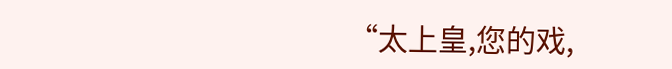“太上皇,您的戏,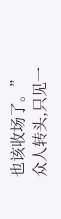也该收场了。”
众人转头,只见一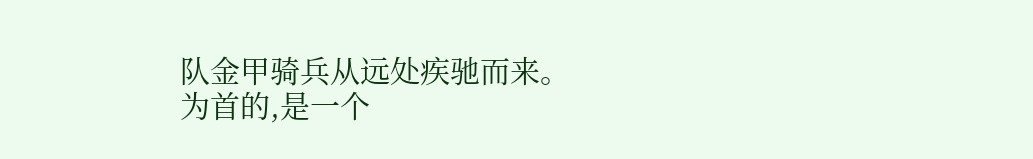队金甲骑兵从远处疾驰而来。
为首的,是一个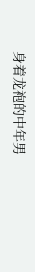身着龙袍的中年男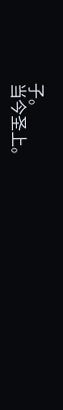子。
当今圣上。